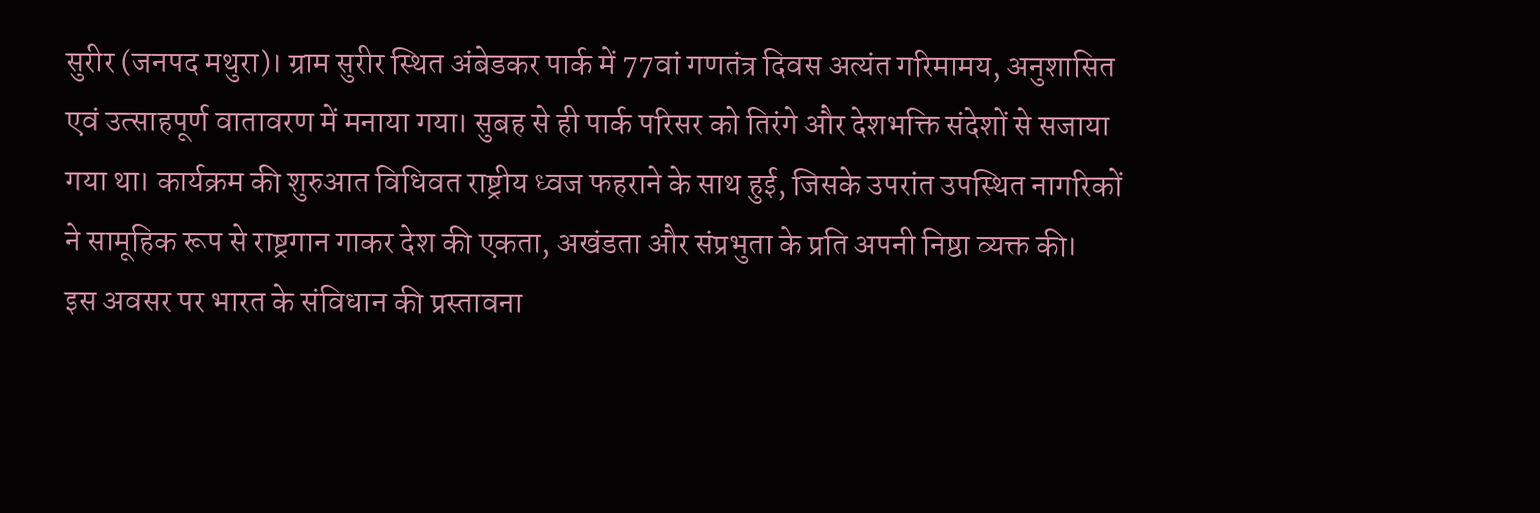सुरीर (जनपद मथुरा)। ग्राम सुरीर स्थित अंबेडकर पार्क में 77वां गणतंत्र दिवस अत्यंत गरिमामय, अनुशासित एवं उत्साहपूर्ण वातावरण में मनाया गया। सुबह से ही पार्क परिसर को तिरंगे और देशभक्ति संदेशों से सजाया गया था। कार्यक्रम की शुरुआत विधिवत राष्ट्रीय ध्वज फहराने के साथ हुई, जिसके उपरांत उपस्थित नागरिकों ने सामूहिक रूप से राष्ट्रगान गाकर देश की एकता, अखंडता और संप्रभुता के प्रति अपनी निष्ठा व्यक्त की।
इस अवसर पर भारत के संविधान की प्रस्तावना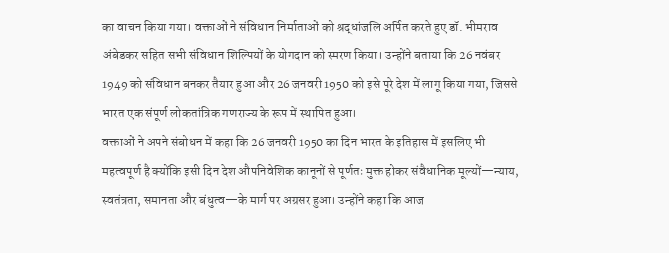का वाचन किया गया। वक्ताओं ने संविधान निर्माताओं को श्रद्धांजलि अर्पित करते हुए डॉ. भीमराव अंबेडकर सहित सभी संविधान शिल्पियों के योगदान को स्मरण किया। उन्होंने बताया कि 26 नवंबर 1949 को संविधान बनकर तैयार हुआ और 26 जनवरी 1950 को इसे पूरे देश में लागू किया गया, जिससे भारत एक संपूर्ण लोकतांत्रिक गणराज्य के रूप में स्थापित हुआ।
वक्ताओं ने अपने संबोधन में कहा कि 26 जनवरी 1950 का दिन भारत के इतिहास में इसलिए भी महत्वपूर्ण है क्योंकि इसी दिन देश औपनिवेशिक कानूनों से पूर्णतः मुक्त होकर संवैधानिक मूल्यों—न्याय, स्वतंत्रता, समानता और बंधुत्व—के मार्ग पर अग्रसर हुआ। उन्होंने कहा कि आज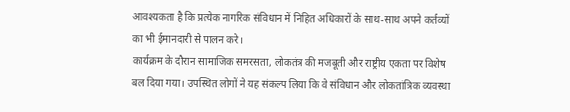आवश्यकता है कि प्रत्येक नागरिक संविधान में निहित अधिकारों के साथ-साथ अपने कर्तव्यों का भी ईमानदारी से पालन करे।
कार्यक्रम के दौरान सामाजिक समरसता, लोकतंत्र की मजबूती और राष्ट्रीय एकता पर विशेष बल दिया गया। उपस्थित लोगों ने यह संकल्प लिया कि वे संविधान और लोकतांत्रिक व्यवस्था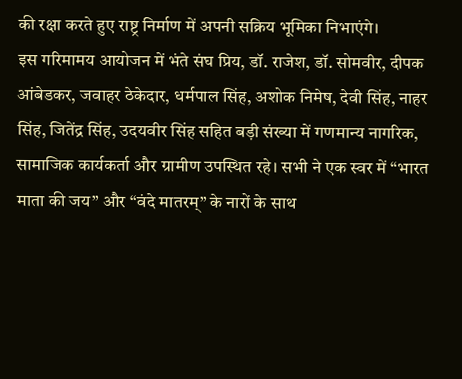की रक्षा करते हुए राष्ट्र निर्माण में अपनी सक्रिय भूमिका निभाएंगे।
इस गरिमामय आयोजन में भंते संघ प्रिय, डॉ. राजेश, डॉ. सोमवीर, दीपक आंबेडकर, जवाहर ठेकेदार, धर्मपाल सिंह, अशोक निमेष, देवी सिंह, नाहर सिंह, जितेंद्र सिंह, उदयवीर सिंह सहित बड़ी संख्या में गणमान्य नागरिक, सामाजिक कार्यकर्ता और ग्रामीण उपस्थित रहे। सभी ने एक स्वर में “भारत माता की जय” और “वंदे मातरम्” के नारों के साथ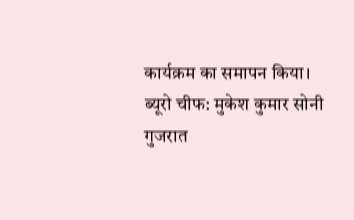कार्यक्रम का समापन किया।
ब्यूरो चीफ: मुकेश कुमार सोनी
गुजरात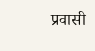प्रवासी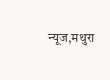न्यूज,मथुरा